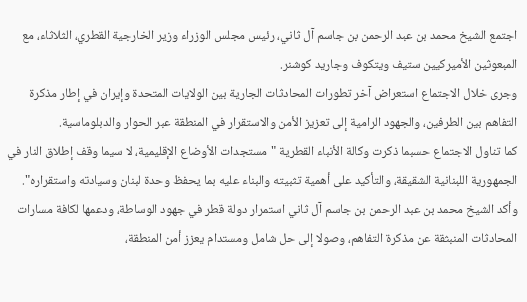اجتمع الشيخ محمد بن عبد الرحمن بن جاسم آل ثاني، رئيس مجلس الوزراء وزير الخارجية القطري، الثلاثاء، مع المبعوثين الأميركيين ستيف ويتكوف وجاريد كوشنر.
وجرى خلال الاجتماع استعراض آخر تطورات المحادثات الجارية بين الولايات المتحدة وإيران في إطار مذكرة التفاهم بين الطرفين، والجهود الرامية إلى تعزيز الأمن والاستقرار في المنطقة عبر الحوار والدبلوماسية.
كما تناول الاجتماع حسبما ذكرت وكالة الأنباء القطرية "مستجدات الأوضاع الإقليمية، لا سيما وقف إطلاق النار في الجمهورية اللبنانية الشقيقة، والتأكيد على أهمية تثبيته والبناء عليه بما يحفظ وحدة لبنان وسيادته واستقراره".
وأكد الشيخ محمد بن عبد الرحمن بن جاسم آل ثاني استمرار دولة قطر في جهود الوساطة، ودعمها لكافة مسارات المحادثات المنبثقة عن مذكرة التفاهم، وصولا إلى حل شامل ومستدام يعزز أمن المنطقة،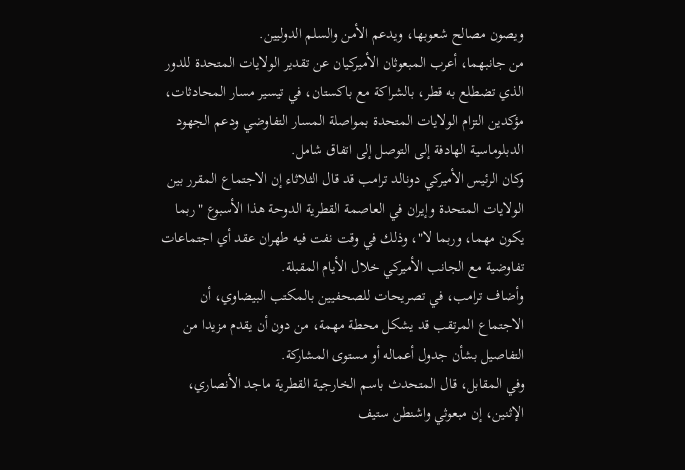ويصون مصالح شعوبها، ويدعم الأمن والسلم الدوليين.
من جانبهما، أعرب المبعوثان الأميركيان عن تقدير الولايات المتحدة للدور الذي تضطلع به قطر، بالشراكة مع باكستان، في تيسير مسار المحادثات، مؤكدين التزام الولايات المتحدة بمواصلة المسار التفاوضي ودعم الجهود الدبلوماسية الهادفة إلى التوصل إلى اتفاق شامل.
وكان الرئيس الأميركي دونالد ترامب قد قال الثلاثاء إن الاجتماع المقرر بين الولايات المتحدة وإيران في العاصمة القطرية الدوحة هذا الأسبوع "ربما يكون مهما، وربما لا"، وذلك في وقت نفت فيه طهران عقد أي اجتماعات تفاوضية مع الجانب الأميركي خلال الأيام المقبلة.
وأضاف ترامب، في تصريحات للصحفيين بالمكتب البيضاوي، أن الاجتماع المرتقب قد يشكل محطة مهمة، من دون أن يقدم مزيدا من التفاصيل بشأن جدول أعماله أو مستوى المشاركة.
وفي المقابل، قال المتحدث باسم الخارجية القطرية ماجد الأنصاري، الإثنين، إن مبعوثي واشنطن ستيف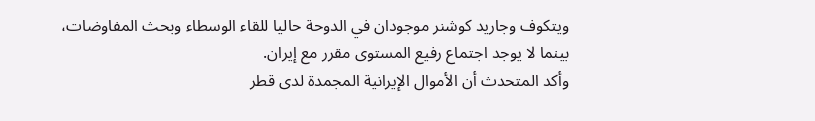ويتكوف وجاريد كوشنر موجودان في الدوحة حاليا للقاء الوسطاء وبحث المفاوضات، بينما لا يوجد اجتماع رفيع المستوى مقرر مع إيران.
وأكد المتحدث أن الأموال الإيرانية المجمدة لدى قطر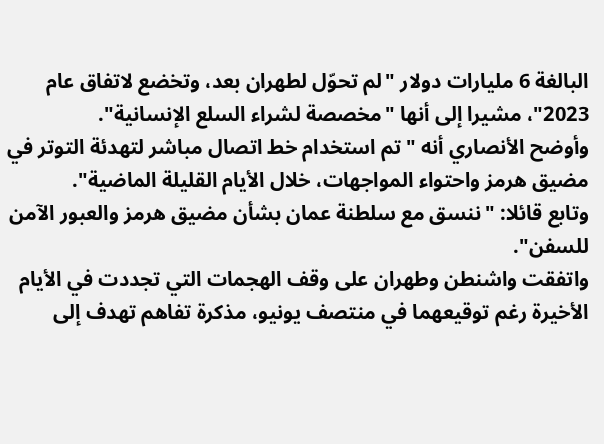البالغة 6 مليارات دولار "لم تحوّل لطهران بعد، وتخضع لاتفاق عام 2023"، مشيرا إلى أنها "مخصصة لشراء السلع الإنسانية".
وأوضح الأنصاري أنه "تم استخدام خط اتصال مباشر لتهدئة التوتر في مضيق هرمز واحتواء المواجهات، خلال الأيام القليلة الماضية".
وتابع قائلا: "ننسق مع سلطنة عمان بشأن مضيق هرمز والعبور الآمن للسفن".
واتفقت واشنطن وطهران على وقف الهجمات التي تجددت في الأيام الأخيرة رغم توقيعهما في منتصف يونيو، مذكرة تفاهم تهدف إلى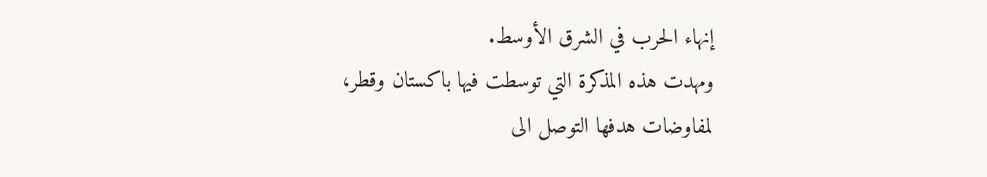إنهاء الحرب في الشرق الأوسط.
ومهدت هذه المذكرة التي توسطت فيها باكستان وقطر، لمفاوضات هدفها التوصل الى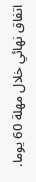اتفاق نهائي خلال مهلة 60 يوما.